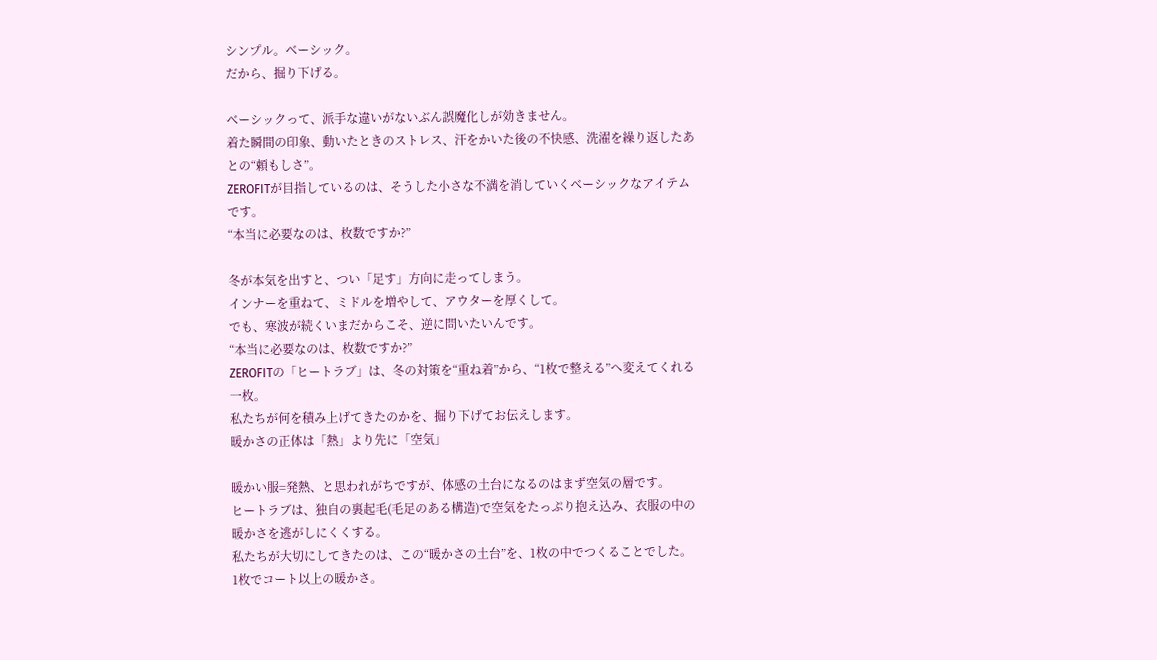シンプル。ベーシック。
だから、掘り下げる。

ベーシックって、派手な違いがないぶん誤魔化しが効きません。
着た瞬間の印象、動いたときのストレス、汗をかいた後の不快感、洗濯を繰り返したあとの“頼もしさ”。
ZEROFITが目指しているのは、そうした小さな不満を消していくベーシックなアイテムです。
“本当に必要なのは、枚数ですか?”

冬が本気を出すと、つい「足す」方向に走ってしまう。
インナーを重ねて、ミドルを増やして、アウターを厚くして。
でも、寒波が続くいまだからこそ、逆に問いたいんです。
“本当に必要なのは、枚数ですか?”
ZEROFITの「ヒートラブ」は、冬の対策を“重ね着”から、“1枚で整える”へ変えてくれる一枚。
私たちが何を積み上げてきたのかを、掘り下げてお伝えします。
暖かさの正体は「熱」より先に「空気」

暖かい服=発熱、と思われがちですが、体感の土台になるのはまず空気の層です。
ヒートラブは、独自の裏起毛(毛足のある構造)で空気をたっぷり抱え込み、衣服の中の暖かさを逃がしにくくする。
私たちが大切にしてきたのは、この“暖かさの土台”を、1枚の中でつくることでした。
1枚でコート以上の暖かさ。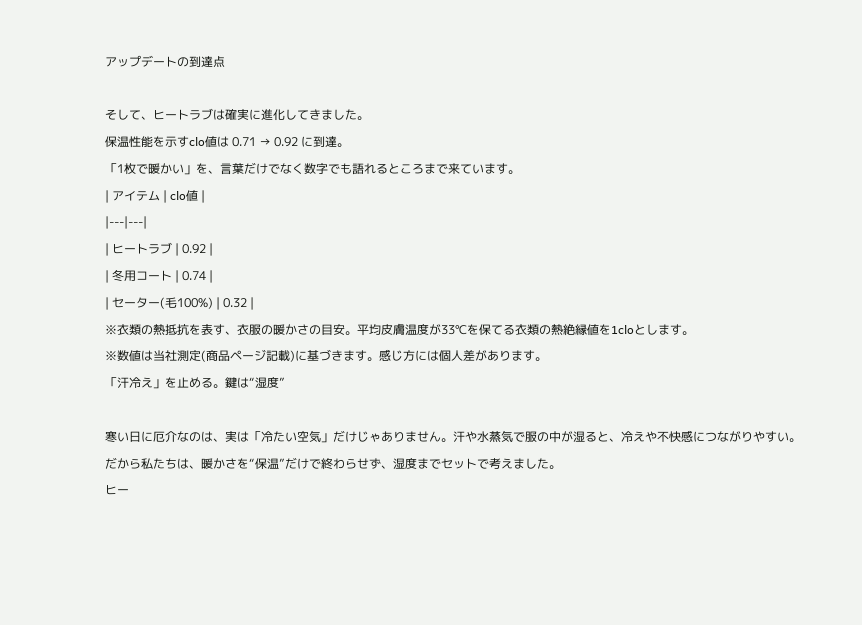アップデートの到達点

そして、ヒートラブは確実に進化してきました。
保温性能を示すclo値は 0.71 → 0.92 に到達。
「1枚で暖かい」を、言葉だけでなく数字でも語れるところまで来ています。
| アイテム | clo値 |
|---|---|
| ヒートラブ | 0.92 |
| 冬用コート | 0.74 |
| セーター(毛100%) | 0.32 |
※衣類の熱抵抗を表す、衣服の暖かさの目安。平均皮膚温度が33℃を保てる衣類の熱絶縁値を1cloとします。
※数値は当社測定(商品ページ記載)に基づきます。感じ方には個人差があります。
「汗冷え」を止める。鍵は“湿度”

寒い日に厄介なのは、実は「冷たい空気」だけじゃありません。汗や水蒸気で服の中が湿ると、冷えや不快感につながりやすい。
だから私たちは、暖かさを“保温”だけで終わらせず、湿度までセットで考えました。
ヒー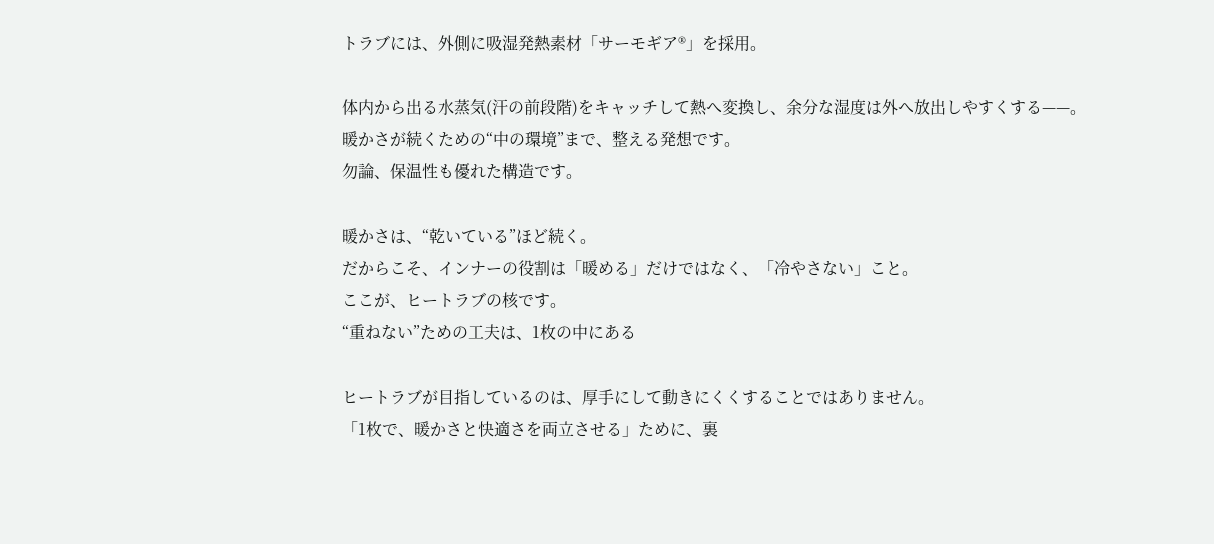トラブには、外側に吸湿発熱素材「サーモギア®」を採用。

体内から出る水蒸気(汗の前段階)をキャッチして熱へ変換し、余分な湿度は外へ放出しやすくする——。
暖かさが続くための“中の環境”まで、整える発想です。
勿論、保温性も優れた構造です。

暖かさは、“乾いている”ほど続く。
だからこそ、インナーの役割は「暖める」だけではなく、「冷やさない」こと。
ここが、ヒートラブの核です。
“重ねない”ための工夫は、1枚の中にある

ヒートラブが目指しているのは、厚手にして動きにくくすることではありません。
「1枚で、暖かさと快適さを両立させる」ために、裏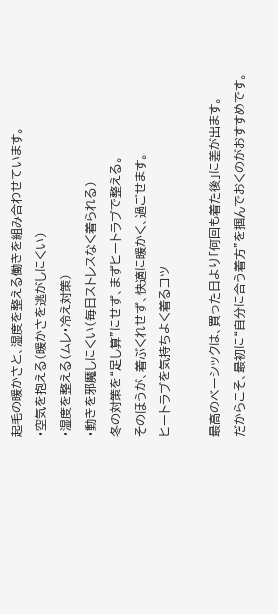起毛の暖かさと、湿度を整える働きを組み合わせています。
・空気を抱える(暖かさを逃がしにくい)
・湿度を整える(ムレ・冷え対策)
・動きを邪魔しにくい(毎日ストレスなく着られる)
冬の対策を“足し算”にせず、まずヒートラブで整える。
そのほうが、着ぶくれせず、快適に暖かく、過ごせます。
ヒートラブを気持ちよく着るコツ

最高のベーシックは、買った日より「何回も着た後」に差が出ます。
だからこそ、最初に“自分に合う着方”を掴んでおくのがおすすめです。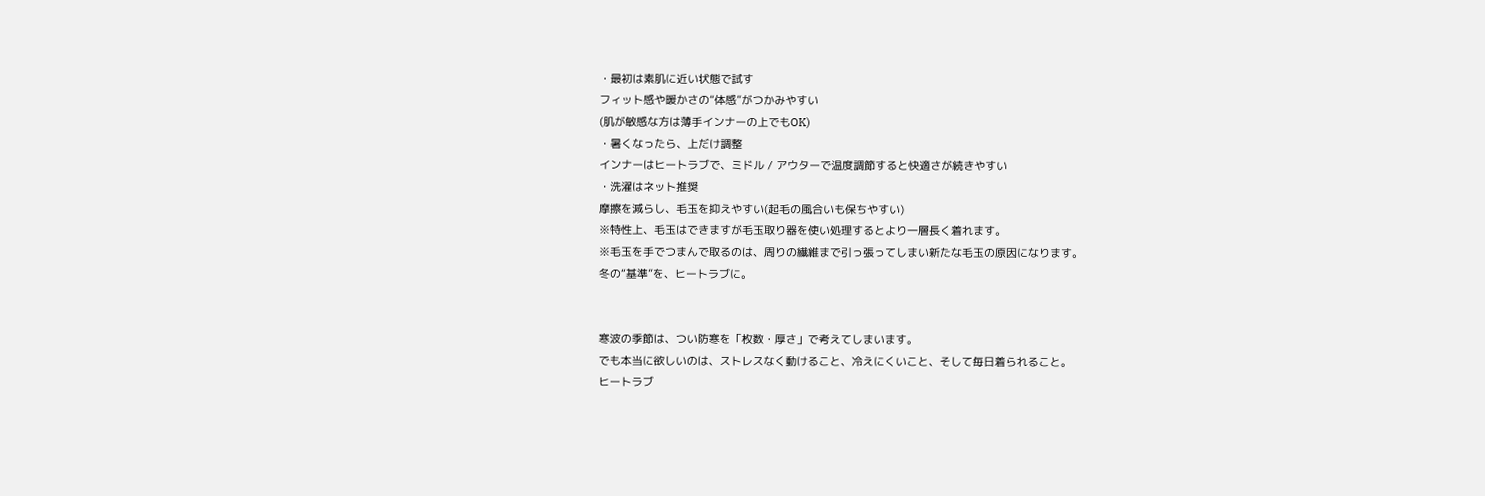・最初は素肌に近い状態で試す
フィット感や暖かさの“体感”がつかみやすい
(肌が敏感な方は薄手インナーの上でもOK)
・暑くなったら、上だけ調整
インナーはヒートラブで、ミドル / アウターで温度調節すると快適さが続きやすい
・洗濯はネット推奨
摩擦を減らし、毛玉を抑えやすい(起毛の風合いも保ちやすい)
※特性上、毛玉はできますが毛玉取り器を使い処理するとより一層長く着れます。
※毛玉を手でつまんで取るのは、周りの繊維まで引っ張ってしまい新たな毛玉の原因になります。
冬の“基準”を、ヒートラブに。


寒波の季節は、つい防寒を「枚数・厚さ」で考えてしまいます。
でも本当に欲しいのは、ストレスなく動けること、冷えにくいこと、そして毎日着られること。
ヒートラブ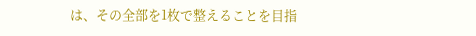は、その全部を1枚で整えることを目指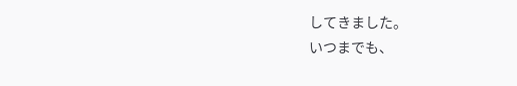してきました。
いつまでも、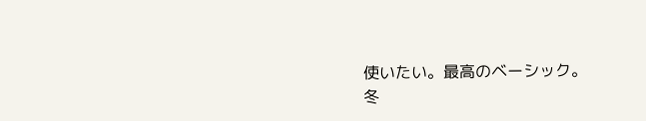使いたい。最高のベーシック。
冬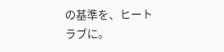の基準を、ヒートラブに。